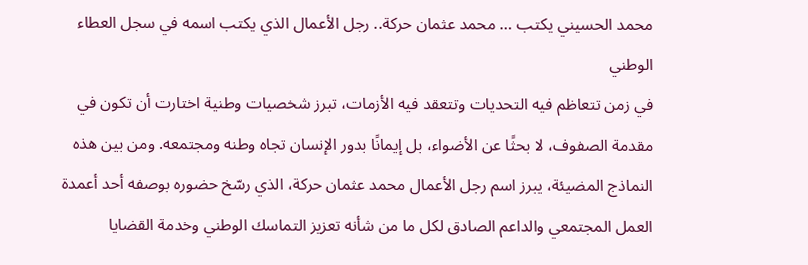محمد الحسيني يكتب … محمد عثمان حركة.. رجل الأعمال الذي يكتب اسمه في سجل العطاء الوطني
في زمن تتعاظم فيه التحديات وتتعقد فيه الأزمات، تبرز شخصيات وطنية اختارت أن تكون في مقدمة الصفوف، لا بحثًا عن الأضواء، بل إيمانًا بدور الإنسان تجاه وطنه ومجتمعه. ومن بين هذه النماذج المضيئة، يبرز اسم رجل الأعمال محمد عثمان حركة، الذي رسّخ حضوره بوصفه أحد أعمدة العمل المجتمعي والداعم الصادق لكل ما من شأنه تعزيز التماسك الوطني وخدمة القضايا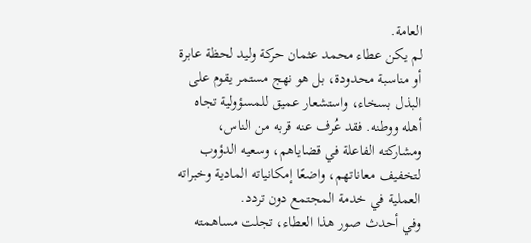العامة.
لم يكن عطاء محمد عثمان حركة وليد لحظة عابرة أو مناسبة محدودة، بل هو نهج مستمر يقوم على البذل بسخاء، واستشعار عميق للمسؤولية تجاه أهله ووطنه. فقد عُرف عنه قربه من الناس، ومشاركته الفاعلة في قضاياهم، وسعيه الدؤوب لتخفيف معاناتهم، واضعًا إمكانياته المادية وخبراته العملية في خدمة المجتمع دون تردد.
وفي أحدث صور هذا العطاء، تجلت مساهمته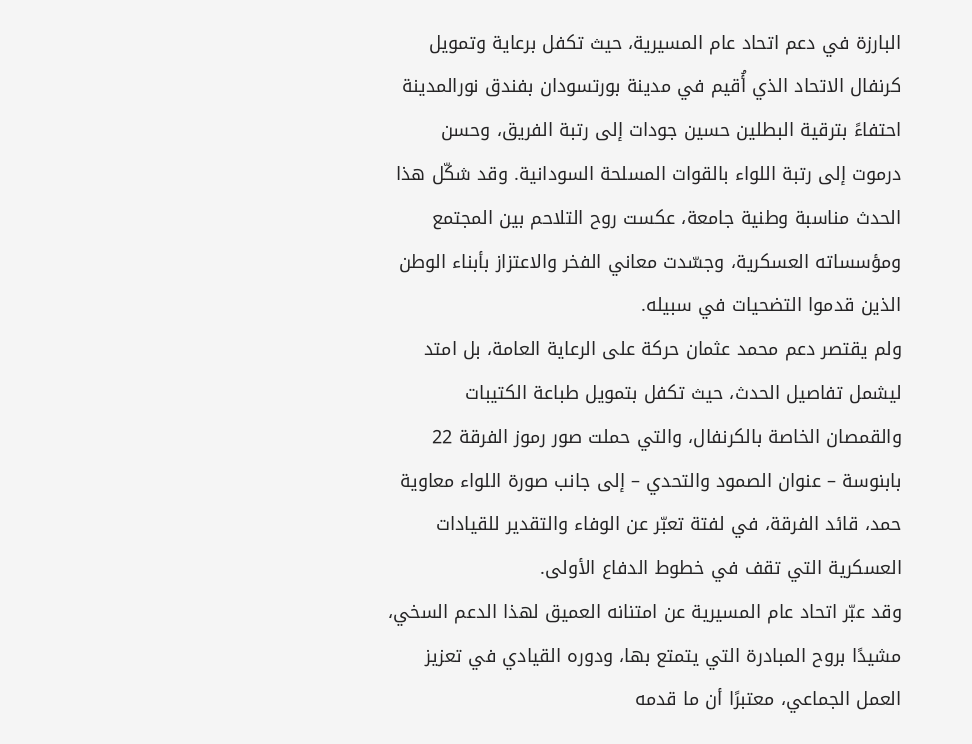البارزة في دعم اتحاد عام المسيرية، حيث تكفل برعاية وتمويل كرنفال الاتحاد الذي أُقيم في مدينة بورتسودان بفندق نورالمدينة احتفاءً بترقية البطلين حسين جودات إلى رتبة الفريق، وحسن درموت إلى رتبة اللواء بالقوات المسلحة السودانية. وقد شكّل هذا الحدث مناسبة وطنية جامعة، عكست روح التلاحم بين المجتمع ومؤسساته العسكرية، وجسّدت معاني الفخر والاعتزاز بأبناء الوطن الذين قدموا التضحيات في سبيله.
ولم يقتصر دعم محمد عثمان حركة على الرعاية العامة، بل امتد ليشمل تفاصيل الحدث، حيث تكفل بتمويل طباعة الكتيبات والقمصان الخاصة بالكرنفال، والتي حملت صور رموز الفرقة 22 بابنوسة – عنوان الصمود والتحدي – إلى جانب صورة اللواء معاوية حمد، قائد الفرقة، في لفتة تعبّر عن الوفاء والتقدير للقيادات العسكرية التي تقف في خطوط الدفاع الأولى.
وقد عبّر اتحاد عام المسيرية عن امتنانه العميق لهذا الدعم السخي، مشيدًا بروح المبادرة التي يتمتع بها، ودوره القيادي في تعزيز العمل الجماعي، معتبرًا أن ما قدمه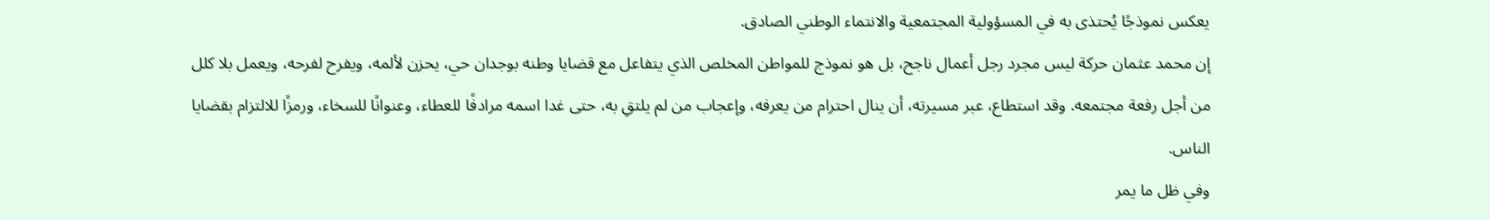يعكس نموذجًا يُحتذى به في المسؤولية المجتمعية والانتماء الوطني الصادق.
إن محمد عثمان حركة ليس مجرد رجل أعمال ناجح، بل هو نموذج للمواطن المخلص الذي يتفاعل مع قضايا وطنه بوجدان حي، يحزن لألمه، ويفرح لفرحه، ويعمل بلا كلل من أجل رفعة مجتمعه. وقد استطاع، عبر مسيرته، أن ينال احترام من يعرفه، وإعجاب من لم يلتقِ به، حتى غدا اسمه مرادفًا للعطاء، وعنوانًا للسخاء، ورمزًا للالتزام بقضايا الناس.
وفي ظل ما يمر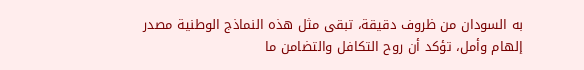به السودان من ظروف دقيقة، تبقى مثل هذه النماذج الوطنية مصدر إلهام وأمل، تؤكد أن روح التكافل والتضامن ما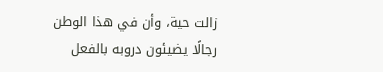زالت حية، وأن في هذا الوطن رجالًا يضيئون دروبه بالفعل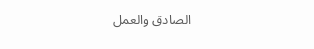الصادق والعمل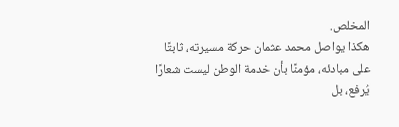المخلص.
هكذا يواصل محمد عثمان حركة مسيرته، ثابتًا على مبادئه، مؤمنًا بأن خدمة الوطن ليست شعارًا يُرفع، بل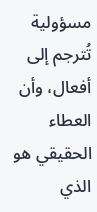مسؤولية تُترجم إلى أفعال، وأن العطاء الحقيقي هو الذي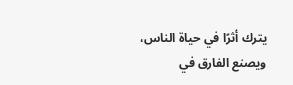يترك أثرًا في حياة الناس، ويصنع الفارق في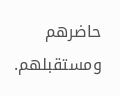حاضرهم ومستقبلهم.